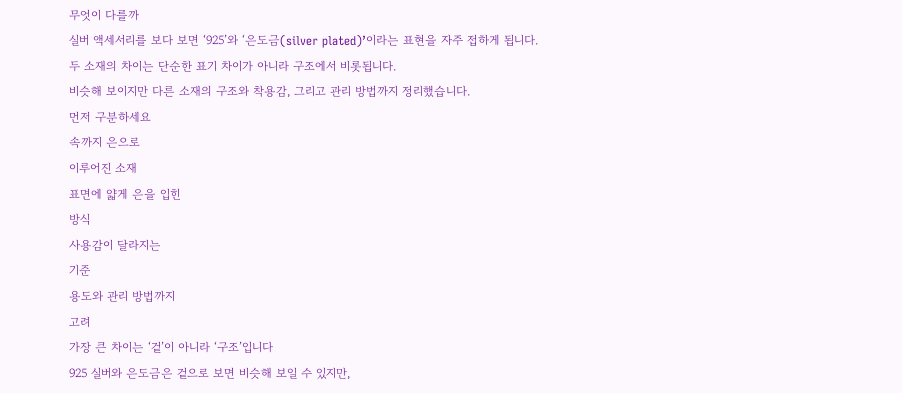무엇이 다를까
실버 액세서리를 보다 보면 ‘925’와 ‘은도금(silver plated)’이라는 표현을 자주 접하게 됩니다.
두 소재의 차이는 단순한 표기 차이가 아니라 구조에서 비롯됩니다.
비슷해 보이지만 다른 소재의 구조와 착용감, 그리고 관리 방법까지 정리했습니다.
먼저 구분하세요
속까지 은으로
이루어진 소재
표면에 얇게 은을 입힌
방식
사용감이 달라지는
기준
용도와 관리 방법까지
고려
가장 큰 차이는 ‘겉’이 아니라 ‘구조’입니다
925 실버와 은도금은 겉으로 보면 비슷해 보일 수 있지만,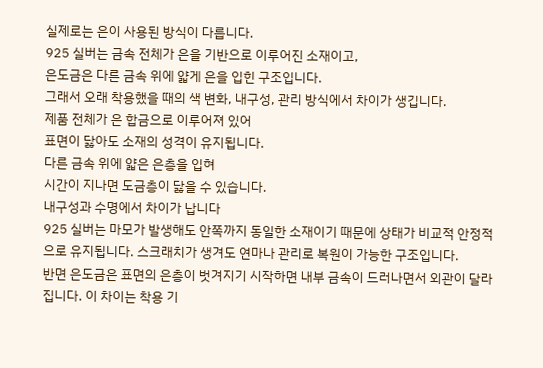실제로는 은이 사용된 방식이 다릅니다.
925 실버는 금속 전체가 은을 기반으로 이루어진 소재이고,
은도금은 다른 금속 위에 얇게 은을 입힌 구조입니다.
그래서 오래 착용했을 때의 색 변화, 내구성, 관리 방식에서 차이가 생깁니다.
제품 전체가 은 합금으로 이루어져 있어
표면이 닳아도 소재의 성격이 유지됩니다.
다른 금속 위에 얇은 은층을 입혀
시간이 지나면 도금층이 닳을 수 있습니다.
내구성과 수명에서 차이가 납니다
925 실버는 마모가 발생해도 안쪽까지 동일한 소재이기 때문에 상태가 비교적 안정적으로 유지됩니다. 스크래치가 생겨도 연마나 관리로 복원이 가능한 구조입니다.
반면 은도금은 표면의 은층이 벗겨지기 시작하면 내부 금속이 드러나면서 외관이 달라집니다. 이 차이는 착용 기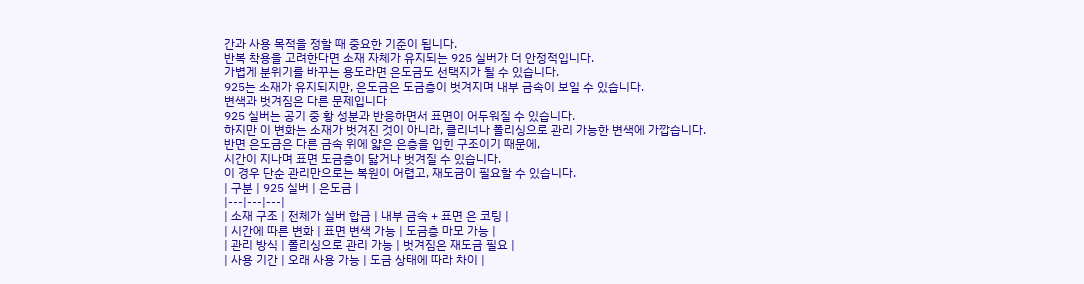간과 사용 목적을 정할 때 중요한 기준이 됩니다.
반복 착용을 고려한다면 소재 자체가 유지되는 925 실버가 더 안정적입니다.
가볍게 분위기를 바꾸는 용도라면 은도금도 선택지가 될 수 있습니다.
925는 소재가 유지되지만, 은도금은 도금층이 벗겨지며 내부 금속이 보일 수 있습니다.
변색과 벗겨짐은 다른 문제입니다
925 실버는 공기 중 황 성분과 반응하면서 표면이 어두워질 수 있습니다.
하지만 이 변화는 소재가 벗겨진 것이 아니라, 클리너나 폴리싱으로 관리 가능한 변색에 가깝습니다.
반면 은도금은 다른 금속 위에 얇은 은층을 입힌 구조이기 때문에,
시간이 지나며 표면 도금층이 닳거나 벗겨질 수 있습니다.
이 경우 단순 관리만으로는 복원이 어렵고, 재도금이 필요할 수 있습니다.
| 구분 | 925 실버 | 은도금 |
|---|---|---|
| 소재 구조 | 전체가 실버 합금 | 내부 금속 + 표면 은 코팅 |
| 시간에 따른 변화 | 표면 변색 가능 | 도금층 마모 가능 |
| 관리 방식 | 폴리싱으로 관리 가능 | 벗겨짐은 재도금 필요 |
| 사용 기간 | 오래 사용 가능 | 도금 상태에 따라 차이 |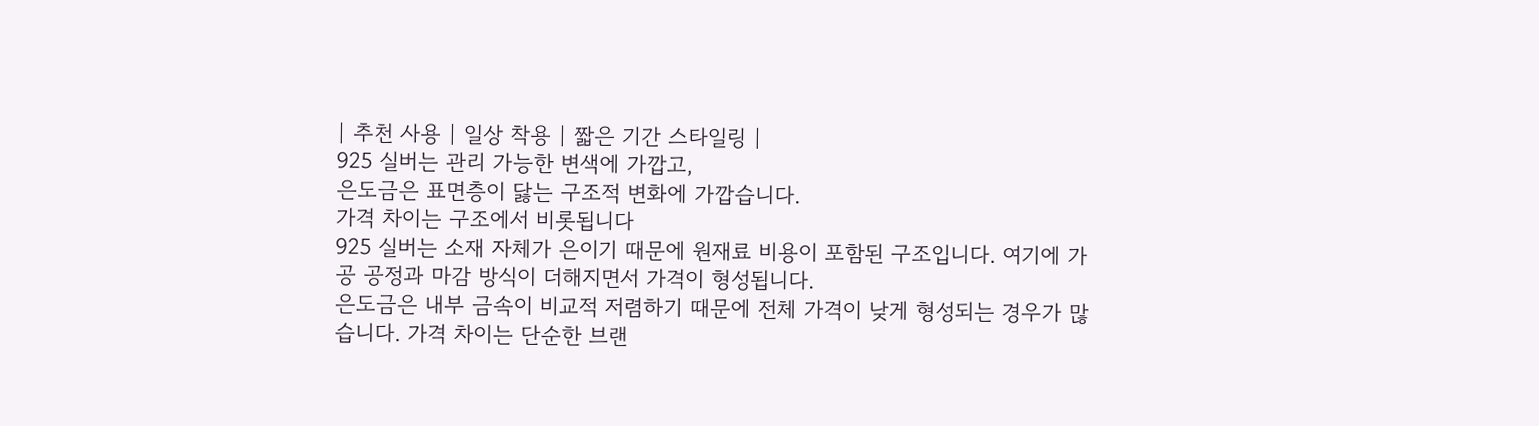| 추천 사용 | 일상 착용 | 짧은 기간 스타일링 |
925 실버는 관리 가능한 변색에 가깝고,
은도금은 표면층이 닳는 구조적 변화에 가깝습니다.
가격 차이는 구조에서 비롯됩니다
925 실버는 소재 자체가 은이기 때문에 원재료 비용이 포함된 구조입니다. 여기에 가공 공정과 마감 방식이 더해지면서 가격이 형성됩니다.
은도금은 내부 금속이 비교적 저렴하기 때문에 전체 가격이 낮게 형성되는 경우가 많습니다. 가격 차이는 단순한 브랜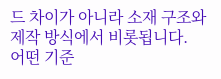드 차이가 아니라 소재 구조와 제작 방식에서 비롯됩니다.
어떤 기준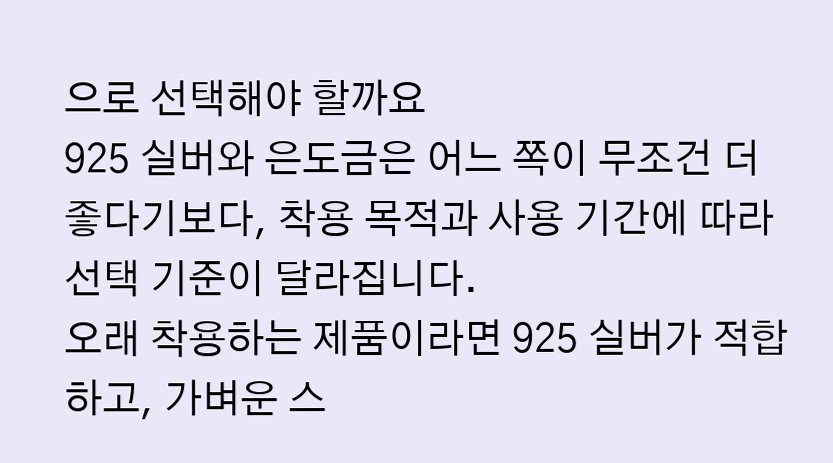으로 선택해야 할까요
925 실버와 은도금은 어느 쪽이 무조건 더 좋다기보다, 착용 목적과 사용 기간에 따라 선택 기준이 달라집니다.
오래 착용하는 제품이라면 925 실버가 적합하고, 가벼운 스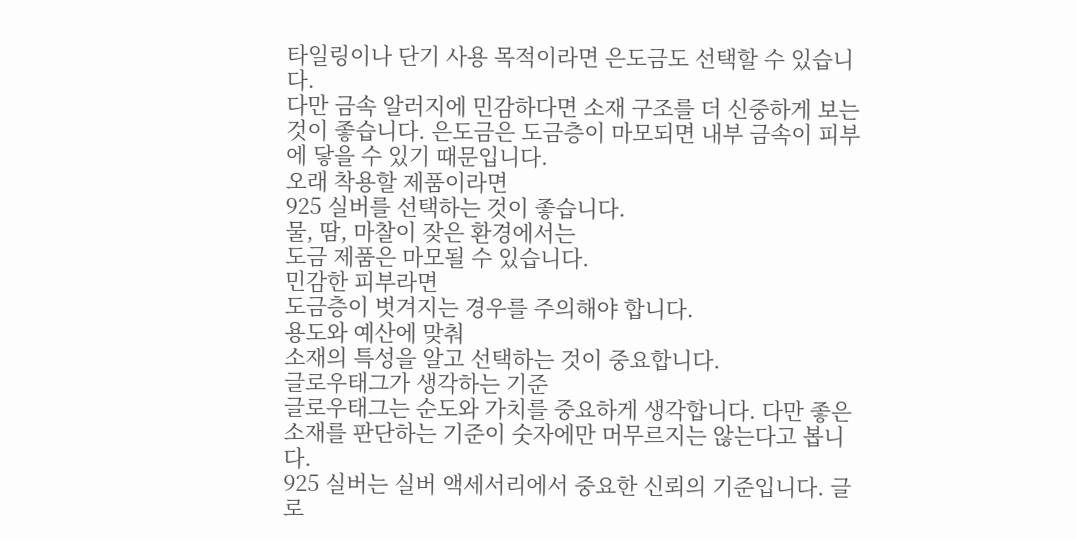타일링이나 단기 사용 목적이라면 은도금도 선택할 수 있습니다.
다만 금속 알러지에 민감하다면 소재 구조를 더 신중하게 보는 것이 좋습니다. 은도금은 도금층이 마모되면 내부 금속이 피부에 닿을 수 있기 때문입니다.
오래 착용할 제품이라면
925 실버를 선택하는 것이 좋습니다.
물, 땀, 마찰이 잦은 환경에서는
도금 제품은 마모될 수 있습니다.
민감한 피부라면
도금층이 벗겨지는 경우를 주의해야 합니다.
용도와 예산에 맞춰
소재의 특성을 알고 선택하는 것이 중요합니다.
글로우태그가 생각하는 기준
글로우태그는 순도와 가치를 중요하게 생각합니다. 다만 좋은 소재를 판단하는 기준이 숫자에만 머무르지는 않는다고 봅니다.
925 실버는 실버 액세서리에서 중요한 신뢰의 기준입니다. 글로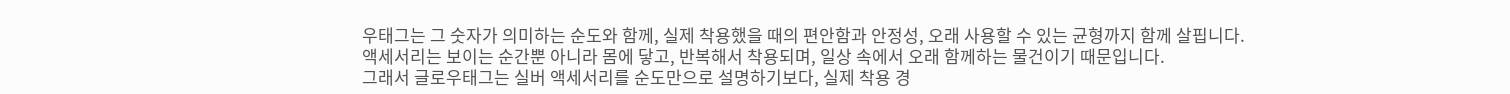우태그는 그 숫자가 의미하는 순도와 함께, 실제 착용했을 때의 편안함과 안정성, 오래 사용할 수 있는 균형까지 함께 살핍니다.
액세서리는 보이는 순간뿐 아니라 몸에 닿고, 반복해서 착용되며, 일상 속에서 오래 함께하는 물건이기 때문입니다.
그래서 글로우태그는 실버 액세서리를 순도만으로 설명하기보다, 실제 착용 경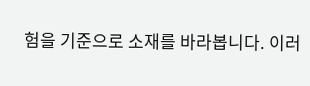험을 기준으로 소재를 바라봅니다. 이러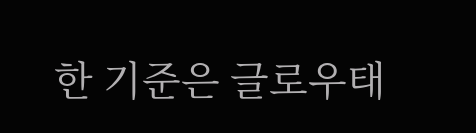한 기준은 글로우태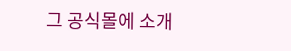그 공식몰에 소개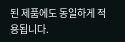된 제품에도 동일하게 적용됩니다.